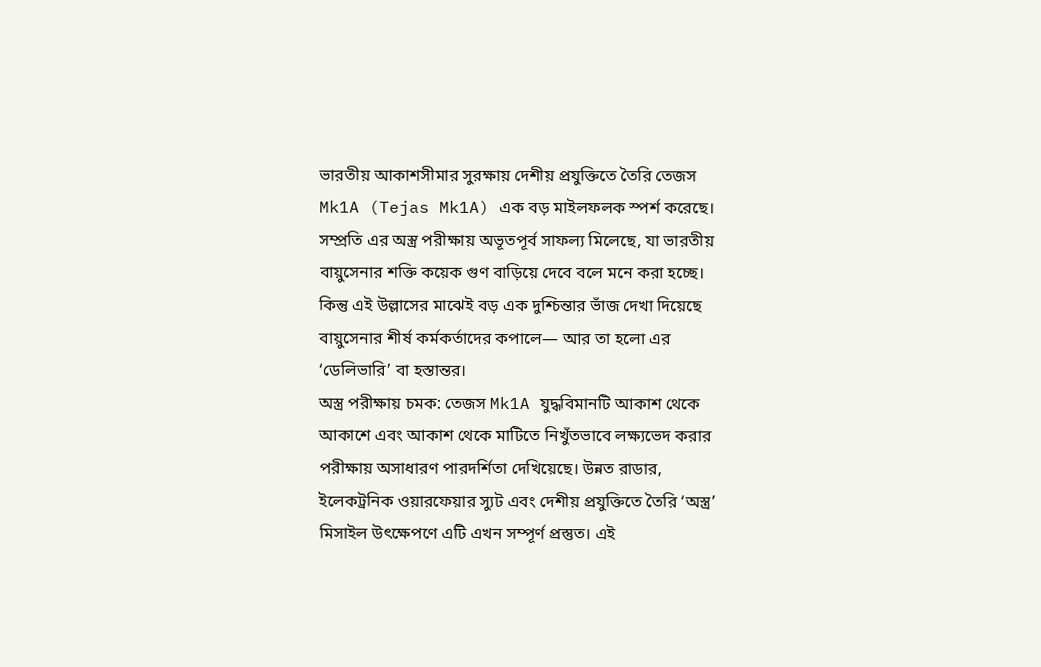ভারতীয় আকাশসীমার সুরক্ষায় দেশীয় প্রযুক্তিতে তৈরি তেজস Mk1A (Tejas Mk1A) এক বড় মাইলফলক স্পর্শ করেছে। সম্প্রতি এর অস্ত্র পরীক্ষায় অভূতপূর্ব সাফল্য মিলেছে, যা ভারতীয় বায়ুসেনার শক্তি কয়েক গুণ বাড়িয়ে দেবে বলে মনে করা হচ্ছে। কিন্তু এই উল্লাসের মাঝেই বড় এক দুশ্চিন্তার ভাঁজ দেখা দিয়েছে বায়ুসেনার শীর্ষ কর্মকর্তাদের কপালে— আর তা হলো এর ‘ডেলিভারি’ বা হস্তান্তর।
অস্ত্র পরীক্ষায় চমক: তেজস Mk1A যুদ্ধবিমানটি আকাশ থেকে আকাশে এবং আকাশ থেকে মাটিতে নিখুঁতভাবে লক্ষ্যভেদ করার পরীক্ষায় অসাধারণ পারদর্শিতা দেখিয়েছে। উন্নত রাডার, ইলেকট্রনিক ওয়ারফেয়ার স্যুট এবং দেশীয় প্রযুক্তিতে তৈরি ‘অস্ত্র’ মিসাইল উৎক্ষেপণে এটি এখন সম্পূর্ণ প্রস্তুত। এই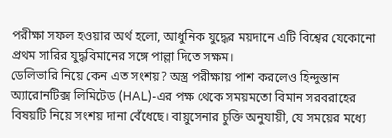পরীক্ষা সফল হওয়ার অর্থ হলো, আধুনিক যুদ্ধের ময়দানে এটি বিশ্বের যেকোনো প্রথম সারির যুদ্ধবিমানের সঙ্গে পাল্লা দিতে সক্ষম।
ডেলিভারি নিয়ে কেন এত সংশয়? অস্ত্র পরীক্ষায় পাশ করলেও হিন্দুস্তান অ্যারোনটিক্স লিমিটেড (HAL)-এর পক্ষ থেকে সময়মতো বিমান সরবরাহের বিষয়টি নিয়ে সংশয় দানা বেঁধেছে। বায়ুসেনার চুক্তি অনুযায়ী, যে সময়ের মধ্যে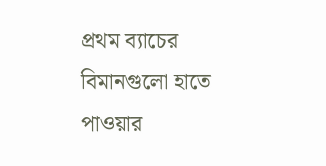প্রথম ব্যাচের বিমানগুলো হাতে পাওয়ার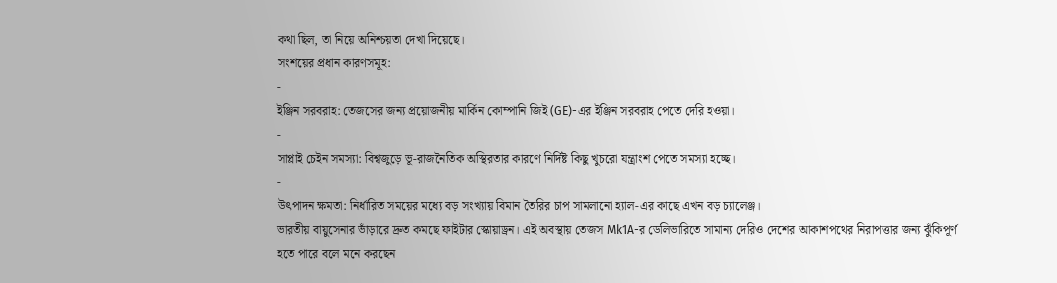কথা ছিল, তা নিয়ে অনিশ্চয়তা দেখা দিয়েছে।
সংশয়ের প্রধান কারণসমূহ:
-
ইঞ্জিন সরবরাহ: তেজসের জন্য প্রয়োজনীয় মার্কিন কোম্পানি জিই (GE)-এর ইঞ্জিন সরবরাহ পেতে দেরি হওয়া।
-
সাপ্লাই চেইন সমস্যা: বিশ্বজুড়ে ভূ-রাজনৈতিক অস্থিরতার কারণে নির্দিষ্ট কিছু খুচরো যন্ত্রাংশ পেতে সমস্যা হচ্ছে।
-
উৎপাদন ক্ষমতা: নির্ধারিত সময়ের মধ্যে বড় সংখ্যায় বিমান তৈরির চাপ সামলানো হ্যাল-এর কাছে এখন বড় চ্যালেঞ্জ।
ভারতীয় বায়ুসেনার ভাঁড়ারে দ্রুত কমছে ফাইটার স্কোয়াড্রন। এই অবস্থায় তেজস Mk1A-র ডেলিভারিতে সামান্য দেরিও দেশের আকাশপথের নিরাপত্তার জন্য ঝুঁকিপূর্ণ হতে পারে বলে মনে করছেন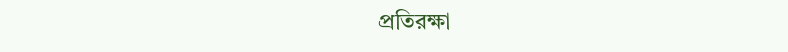প্রতিরক্ষা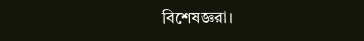বিশেষজ্ঞরা।